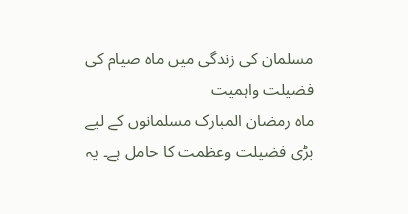مسلمان کی زندگی میں ماہ صیام کی فضیلت واہمیت
ماہ رمضان المبارک مسلمانوں کے لیے بڑی فضیلت وعظمت کا حامل ہے۔ یہ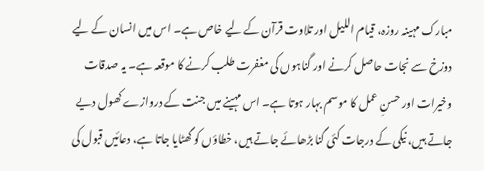مبارک مہینہ روزہ، قیام اللیل اور تلاوت قرآن کے لیے خاص ہے۔ اس میں انسان کے لیے دوزخ سے نجات حاصل کرنے اور گناہوں کی مغفرت طلب کرنے کا موقعہ ہے۔ یہ صدقات وخیرات اور حسنِ عمل کا موسم بہار ہوتا ہے۔ اس مہینے میں جنت کے دروازے کھول دیے جاتے ہیں، نیکی کے درجات کئی گنا بڑھائے جاتے ہیں، خطاؤں کو گھٹایا جاتا ہے، دعائیں قبول کی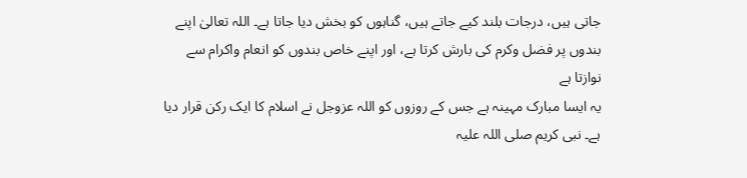جاتی ہیں، درجات بلند کیے جاتے ہیں، گناہوں کو بخش دیا جاتا ہے۔ اللہ تعالیٰ اپنے بندوں پر فضل وکرم کی بارش کرتا ہے، اور اپنے خاص بندوں کو انعام واکرام سے نوازتا ہے
یہ ایسا مبارک مہینہ ہے جس کے روزوں کو اللہ عزوجل نے اسلام کا ایک رکن قرار دیا ہے۔ نبی کریم صلی اللہ علیہ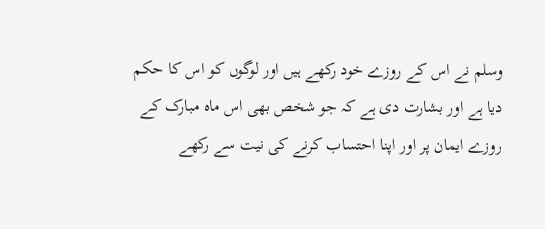وسلم نے اس کے روزے خود رکھے ہیں اور لوگوں کو اس کا حکم دیا ہے اور بشارت دی ہے کہ جو شخص بھی اس ماہ مبارک کے روزے ایمان پر اور اپنا احتساب کرنے کی نیت سے رکھے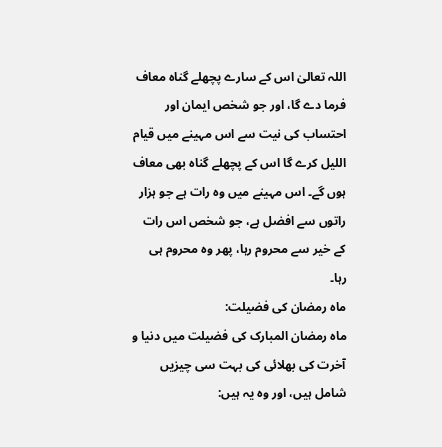اللہ تعالیٰ اس کے سارے پچھلے گناہ معاف فرما دے گا، اور جو شخص ایمان اور احتساب کی نیت سے اس مہینے میں قیام اللیل کرے گا اس کے پچھلے گناہ بھی معاف ہوں گے۔ اس مہینے میں وہ رات ہے جو ہزار راتوں سے افضل ہے، جو شخص اس رات کے خیر سے محروم رہا، پھر وہ محروم ہی رہا۔
ماہ رمضان کی فضیلت:
ماہ رمضان المبارک کی فضیلت میں دنیا و آخرت کی بھلائی کی بہت سی چیزیں شامل ہیں، اور وہ یہ ہیں: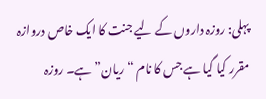پہلی: روزہ داروں کے لیے جنت کا ایک خاص دروازہ مقرر کیا گیا ہے جس کا نام “ریان” ہے۔ روزہ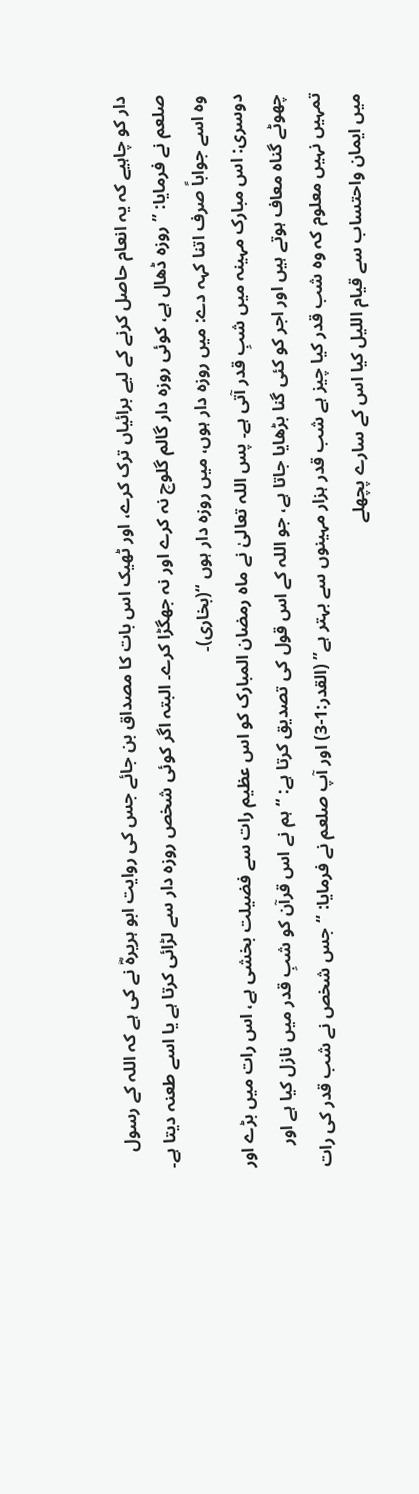دار کو چاہیے کہ یہ انعام حاصل کرنے کے لیے برائیاں ترک کرے، اور ٹھیک اس بات کا مصداق بن جائے جس کی روایت ابو ہریرہؓ نے کی ہے کہ اللہ کے رسول صلعم نے فرمایا: ” روزہ ڈھال ہے، کوئی روزہ دار گالم گلوچ نہ کرے اور نہ جھگڑا کرے۔ البتہ اگر کوئی شخص روزہ دار سے لڑائی کرتا ہے یا اسے طعنہ دیتا ہے۔ وہ اسے جواباً صرف اتنا کہہ دے: میں روزہ دار ہوں، میں روزہ دار ہوں “(بخاری)۔
دوسری: اس مبارک مہینہ میں شبِ قدر آتی ہے۔ پس اللہ تعالیٰ نے ماہ رمضان المبارک کو اس عظیم رات سے فضیلت بخشی ہے، اس رات میں بڑے اور چھوٹے گناہ معاف ہوتے ہیں اور اجر کو کئی گنا بڑھایا جاتا ہے، جو اللہ کے اس قول کی تصدیق کرتا ہے: “ہم نے اس قرآن کو شبِ قدر میں نازل کیا ہے اور تمہیں نہیں معلوم کہ وہ شب قدر کیا چیز ہے شب قدر ہزار مہینوں سے بہتر ہے” (القدر:1-3) اور آپ صلعم نے فرمایا: “جس شخص نے شب قدر کی رات میں ایمان واحتساب سے قیام اللیل کیا اس کے سارے پچھلے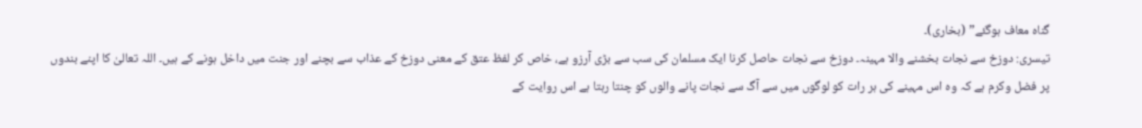گناہ معاف ہوگئے” (بخاری)۔
تیسری: دوزخ سے نجات بخشنے والا مہینہ۔ دوزخ سے نجات حاصل کرنا ایک مسلمان کی سب سے بڑی آرزو ہے، خاص کر لفظ عتق کے معنی دوزخ کے عذاب سے بچنے اور جنت میں داخل ہونے کے ہیں۔ اللہ تعالیٰ کا اپنے بندوں پر فضل وکرم ہے کہ وہ اس مہینے کی ہر رات کو لوگوں میں سے آگ سے نجات پانے والوں کو چنتا رہتا ہے اس روایت کے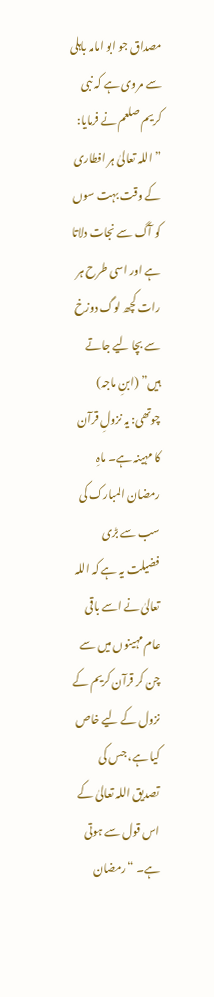مصداق جو ابو امامہ باہلی سے مروی ہے کہ نبی کریم صلعم نے فرمایا: ” اللہ تعالیٰ ہر افطاری کے وقت بہت سوں کو آگ سے نجات دلاتا ہے اور اسی طرح ہر رات کچھ لوگ دوزخ سے بچا لیے جاتے ہیں” (ابنِ ماجہ)
چوتھی: یہ نزولِ قرآن کا مہینہ ہے۔ ماہِ رمضان المبارک کی سب سے بڑی فضیلت یہ ہے کہ اللہ تعالیٰ نے اسے باقی عام مہینوں میں سے چن کر قرآن کریم کے نزول کے لیے خاص کیا ہے، جس کی تصدیق اللہ تعالیٰ کے اس قول سے ہوتی ہے۔ “رمضان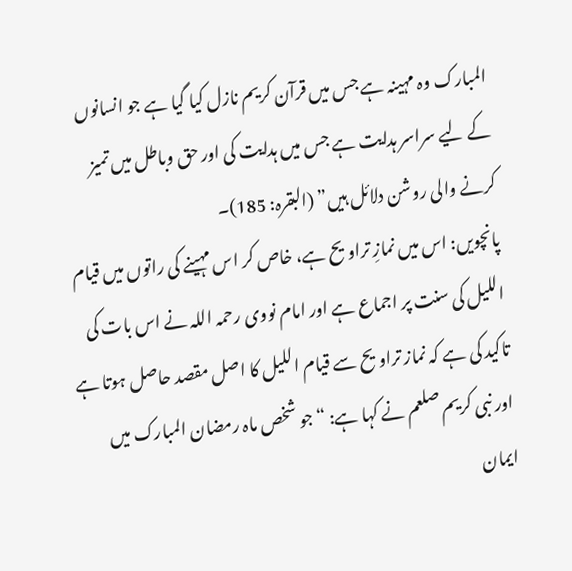المبارک وہ مہینہ ہے جس میں قرآن کریم نازل کیا گیا ہے جو انسانوں کے لیے سراسر ہدایت ہے جس میں ہدایت کی اور حق وباطل میں تمیز کرنے والی روشن دلائل ہیں” (البقرہ: 185)۔
پانچویں: اس میں نمازِ تراویح ہے، خاص کر اس مہینے کی راتوں میں قیام اللیل کی سنت پر اجماع ہے اور امام نووی رحمہ اللہ نے اس بات کی تاکید کی ہے کہ نماز تراویح سے قیام اللیل کا اصل مقصد حاصل ہوتا ہے اور نبی کریم صلعم نے کہا ہے: “جو شخص ماہ رمضان المبارک میں ایمان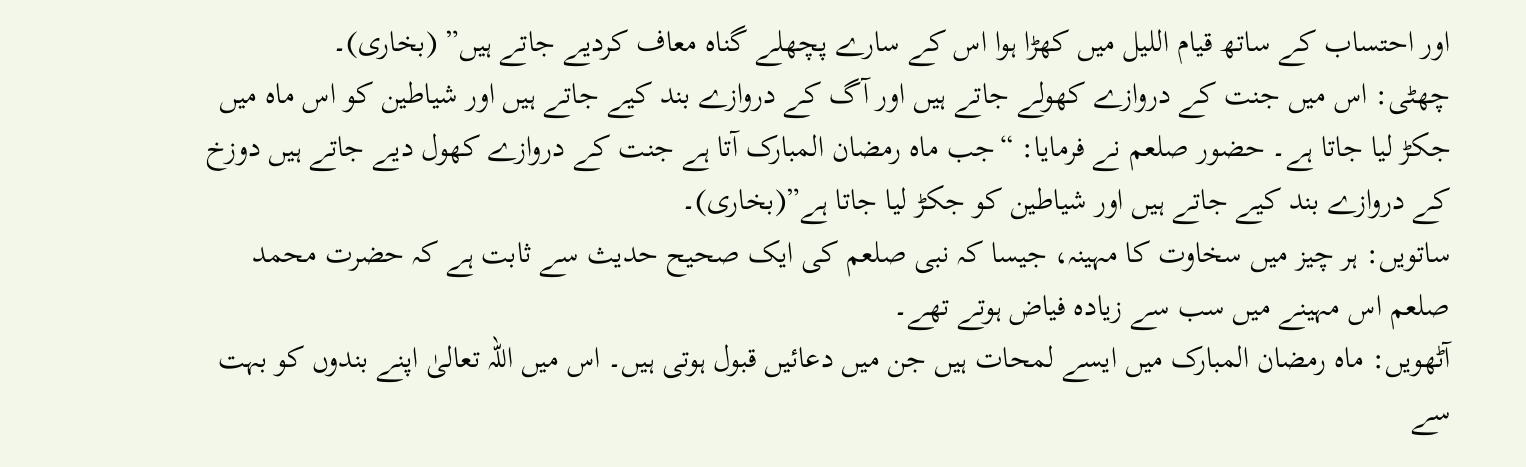اور احتساب کے ساتھ قیام اللیل میں کھڑا ہوا اس کے سارے پچھلے گناہ معاف کردیے جاتے ہیں” (بخاری)۔
چھٹی: اس میں جنت کے دروازے کھولے جاتے ہیں اور آگ کے دروازے بند کیے جاتے ہیں اور شیاطین کو اس ماہ میں جکڑ لیا جاتا ہے۔ حضور صلعم نے فرمایا: “جب ماہ رمضان المبارک آتا ہے جنت کے دروازے کھول دیے جاتے ہیں دوزخ کے دروازے بند کیے جاتے ہیں اور شیاطین کو جکڑ لیا جاتا ہے”(بخاری)۔
ساتویں: ہر چیز میں سخاوت کا مہینہ، جیسا کہ نبی صلعم کی ایک صحیح حدیث سے ثابت ہے کہ حضرت محمد صلعم اس مہینے میں سب سے زیادہ فیاض ہوتے تھے۔
آٹھویں: ماہ رمضان المبارک میں ایسے لمحات ہیں جن میں دعائیں قبول ہوتی ہیں۔ اس میں اللہ تعالیٰ اپنے بندوں کو بہت سے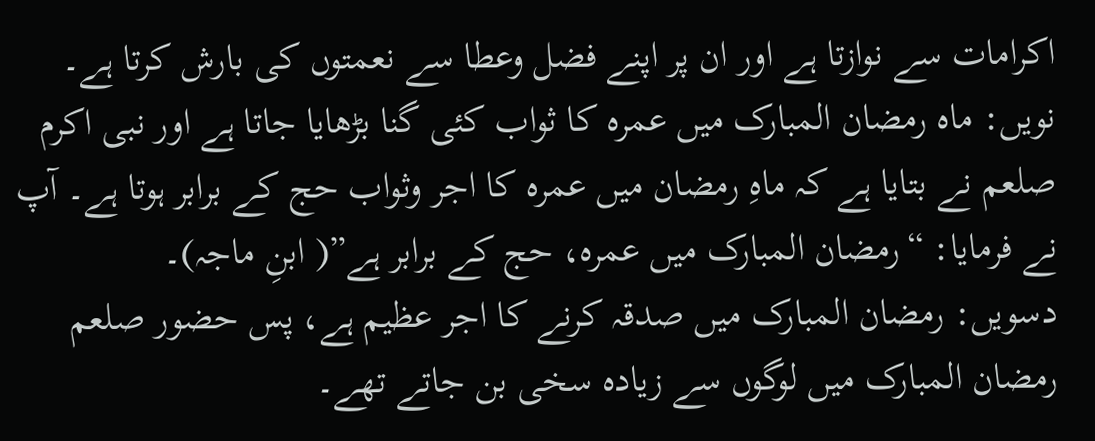اکرامات سے نوازتا ہے اور ان پر اپنے فضل وعطا سے نعمتوں کی بارش کرتا ہے۔
نویں: ماہ رمضان المبارک میں عمرہ کا ثواب کئی گنا بڑھایا جاتا ہے اور نبی اکرم صلعم نے بتایا ہے کہ ماہِ رمضان میں عمرہ کا اجر وثواب حج کے برابر ہوتا ہے۔ آپ نے فرمایا: “رمضان المبارک میں عمرہ، حج کے برابر ہے”( ابنِ ماجہ)۔
دسویں: رمضان المبارک میں صدقہ کرنے کا اجر عظیم ہے، پس حضور صلعم رمضان المبارک میں لوگوں سے زیادہ سخی بن جاتے تھے۔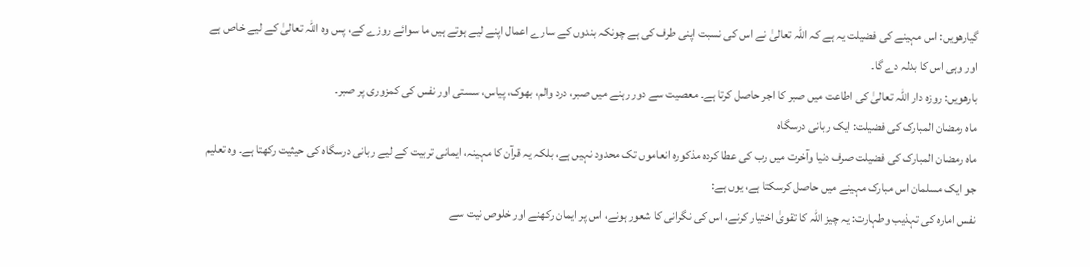گیارھویں: اس مہینے کی فضیلت یہ ہے کہ اللہ تعالیٰ نے اس کی نسبت اپنی طرف کی ہے چونکہ بندوں کے سارے اعمال اپنے لیے ہوتے ہیں ما سوائے روزے کے، پس وہ اللہ تعالیٰ کے لیے خاص ہے اور وہی اس کا بدلہ دے گا۔
بارھویں: روزہ دار اللہ تعالیٰ کی اطاعت میں صبر کا اجر حاصل کرتا ہے۔ معصیت سے دور رہنے میں صبر، درد والم، بھوک، پیاس، سستی اور نفس کی کمزوری پر صبر۔
ماہ رمضان المبارک کی فضیلت: ایک ربانی درسگاہ
ماہ رمضان المبارک کی فضیلت صرف دنیا وآخرت میں رب کی عطا کردہ مذکورہ انعاموں تک محدود نہیں ہے، بلکہ یہ قرآن کا مہینہ، ایمانی تربیت کے لیے ربانی درسگاہ کی حیثیت رکھتا ہے۔ وہ تعلیم جو ایک مسلمان اس مبارک مہینے میں حاصل کرسکتا ہے، یوں ہے:
نفس امارہ کی تہذیب وطہارت: یہ چیز اللہ کا تقویٰ اختیار کرنے، اس کی نگرانی کا شعور ہونے، اس پر ایمان رکھنے اور خلوص نیت سے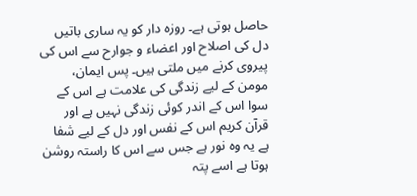حاصل ہوتی ہے۔ روزہ دار کو یہ ساری باتیں دل کی اصلاح اور اعضاء و جوارح سے اس کی پیروی کرنے میں ملتی ہیں۔ پس ایمان، مومن کے لیے زندگی کی علامت ہے اس کے سوا اس کے اندر کوئی زندگی نہیں ہے اور قرآن کریم اس کے نفس اور دل کے لیے شفا ہے یہ وہ نور ہے جس سے اس کا راستہ روشن ہوتا ہے اسے پتہ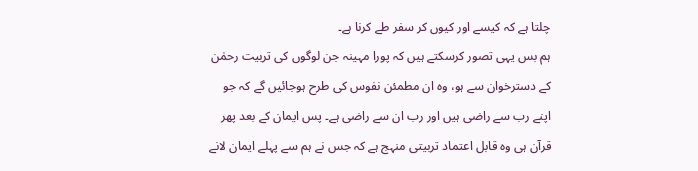چلتا ہے کہ کیسے اور کیوں کر سفر طے کرنا ہے۔
ہم بس یہی تصور کرسکتے ہیں کہ پورا مہینہ جن لوگوں کی تربیت رحمٰن کے دسترخوان سے ہو، وہ ان مطمئن نفوس کی طرح ہوجائیں گے کہ جو اپنے رب سے راضی ہیں اور رب ان سے راضی ہے۔ پس ایمان کے بعد پھر قرآن ہی وہ قابل اعتماد تربیتی منہج ہے کہ جس نے ہم سے پہلے ایمان لانے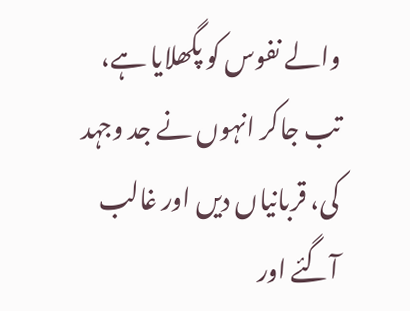والے نفوس کو پگھلایا ہے، تب جاکر انہوں نے جد وجہد کی، قربانیاں دیں اور غالب آگئے اور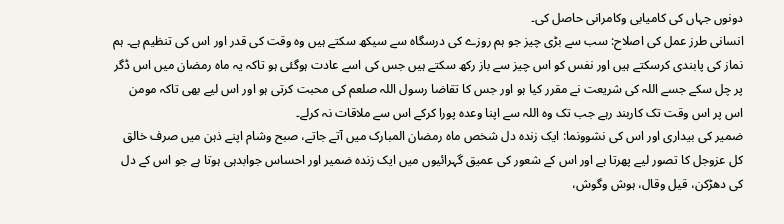دونوں جہاں کی کامیابی وکامرانی حاصل کی۔
انسانی طرز عمل کی اصلاح: سب سے بڑی چیز جو ہم روزے کی درسگاہ سے سیکھ سکتے ہیں وہ وقت کی قدر اور اس کی تنظیم ہے۔ ہم نماز کی پابندی کرسکتے ہیں اور نفس کو اس چیز سے باز رکھ سکتے ہیں جس کی اسے عادت ہوگئی ہو تاکہ یہ ماہ رمضان میں اس ڈگر پر چل سکے جسے اللہ کی شریعت نے مقرر کیا ہو اور جس کا تقاضا رسول اللہ صلعم کی محبت کرتی ہو اور اس لیے بھی تاکہ مومن اس پر اس وقت تک کاربند رہے جب تک وہ اللہ سے اپنا وعدہ پورا کرکے اس سے ملاقات نہ کرلے۔
ضمیر کی بیداری اور اس کی نشوونما: ایک زندہ دل شخص ماہ رمضان المبارک میں آتے جاتے، صبح وشام اپنے ذہن میں صرف خالق کل عزوجل کا تصور لیے پھرتا ہے اور اس کے شعور کی عمیق گہرائیوں میں ایک زندہ ضمیر اور احساس جوابدہی ہوتا ہے جو اس کے دل کی دھڑکن، قیل وقال، ہوش وگوش،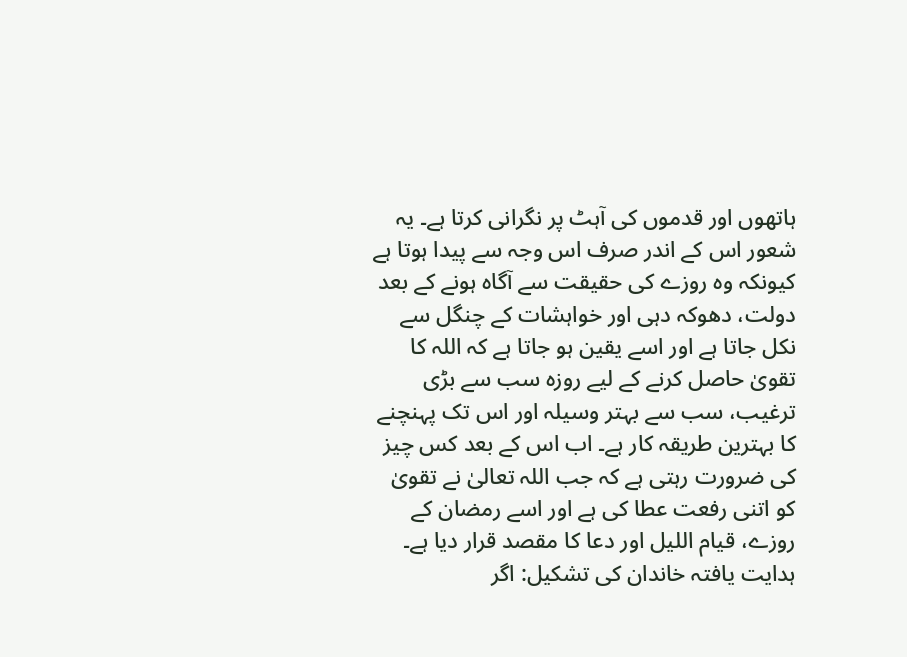ہاتھوں اور قدموں کی آہٹ پر نگرانی کرتا ہے۔ یہ شعور اس کے اندر صرف اس وجہ سے پیدا ہوتا ہے کیونکہ وہ روزے کی حقیقت سے آگاہ ہونے کے بعد دولت، دھوکہ دہی اور خواہشات کے چنگل سے نکل جاتا ہے اور اسے یقین ہو جاتا ہے کہ اللہ کا تقویٰ حاصل کرنے کے لیے روزہ سب سے بڑی ترغیب، سب سے بہتر وسیلہ اور اس تک پہنچنے کا بہترین طریقہ کار ہے۔ اب اس کے بعد کس چیز کی ضرورت رہتی ہے کہ جب اللہ تعالیٰ نے تقویٰ کو اتنی رفعت عطا کی ہے اور اسے رمضان کے روزے، قیام اللیل اور دعا کا مقصد قرار دیا ہے۔
ہدایت یافتہ خاندان کی تشکیل: اگر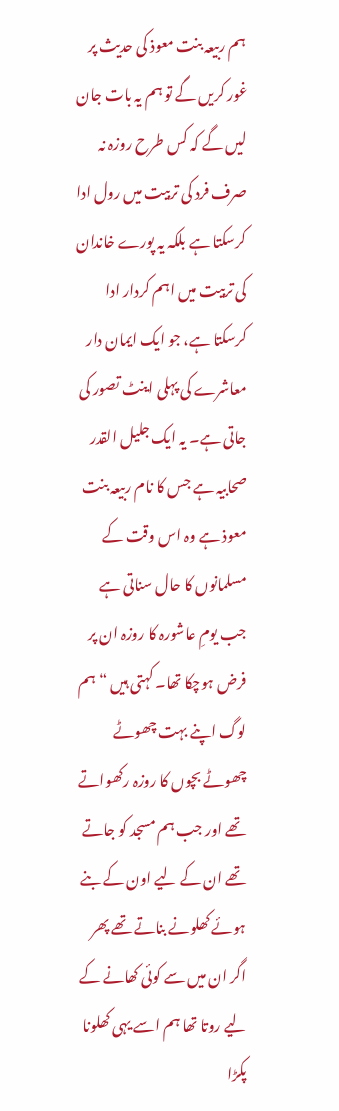ہم ربیعہ بنت معوذ کی حدیث پر غور کریں گے تو ہم یہ بات جان لیں گے کہ کس طرح روزہ نہ صرف فرد کی تربیت میں رول ادا کرسکتا ہے بلکہ یہ پورے خاندان کی تربیت میں اہم کردار ادا کرسکتا ہے، جو ایک ایمان دار معاشرے کی پہلی اینٹ تصور کی جاتی ہے۔ یہ ایک جلیل القدر صحابیہ ہے جس کا نام ربیعہ بنت معوذ ہے وہ اس وقت کے مسلمانوں کا حال سناتی ہے جب یومِ عاشورہ کا روزہ ان پر فرض ہوچکا تھا۔ کہتی ہیں “ہم لوگ اپنے بہت چھوٹے چھوٹے بچوں کا روزہ رکھواتے تھے اور جب ہم مسجد کو جاتے تھے ان کے لیے اون کے بنے ہوئے کھلونے بناتے تھے پھر اگر ان میں سے کوئی کھانے کے لیے روتا تھا ہم اسے یہی کھلونا پکڑا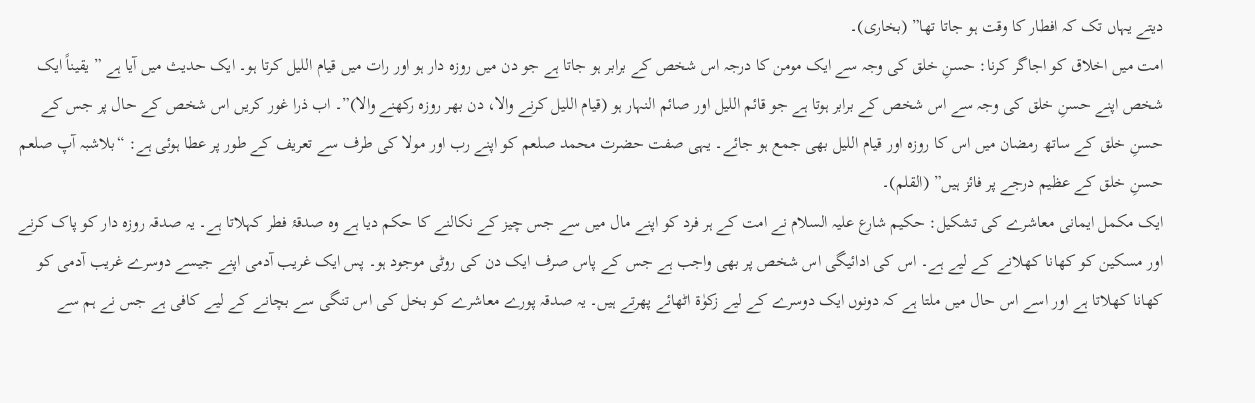دیتے یہاں تک کہ افطار کا وقت ہو جاتا تھا” (بخاری)۔
امت میں اخلاق کو اجاگر کرنا: حسنِ خلق کی وجہ سے ایک مومن کا درجہ اس شخص کے برابر ہو جاتا ہے جو دن میں روزہ دار ہو اور رات میں قیام اللیل کرتا ہو۔ ایک حدیث میں آیا ہے ” یقیناً ایک شخص اپنے حسنِ خلق کی وجہ سے اس شخص کے برابر ہوتا ہے جو قائم اللیل اور صائم النہار ہو (قیام اللیل کرنے والا، دن بھر روزہ رکھنے والا)”۔ اب ذرا غور کریں اس شخص کے حال پر جس کے حسنِ خلق کے ساتھ رمضان میں اس کا روزہ اور قیام اللیل بھی جمع ہو جائے۔ یہی صفت حضرت محمد صلعم کو اپنے رب اور مولا کی طرف سے تعریف کے طور پر عطا ہوئی ہے: “بلاشبہ آپ صلعم حسنِ خلق کے عظیم درجے پر فائز ہیں” (القلم)۔
ایک مکمل ایمانی معاشرے کی تشکیل: حکیم شارع علیہ السلام نے امت کے ہر فرد کو اپنے مال میں سے جس چیز کے نکالنے کا حکم دیا ہے وہ صدقۂ فطر کہلاتا ہے۔ یہ صدقہ روزہ دار کو پاک کرنے اور مسکین کو کھانا کھلانے کے لیے ہے۔ اس کی ادائیگی اس شخص پر بھی واجب ہے جس کے پاس صرف ایک دن کی روٹی موجود ہو۔ پس ایک غریب آدمی اپنے جیسے دوسرے غریب آدمی کو کھانا کھلاتا ہے اور اسے اس حال میں ملتا ہے کہ دونوں ایک دوسرے کے لیے زکوٰۃ اٹھائے پھرتے ہیں۔ یہ صدقہ پورے معاشرے کو بخل کی اس تنگی سے بچانے کے لیے کافی ہے جس نے ہم سے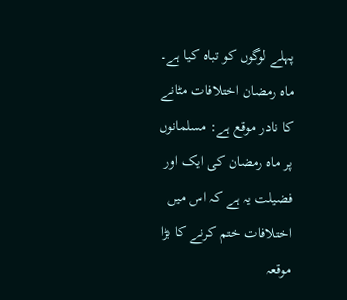پہلے لوگوں کو تباہ کیا ہے۔
ماہ رمضان اختلافات مٹانے کا نادر موقع ہے: مسلمانوں پر ماہ رمضان کی ایک اور فضیلت یہ ہے کہ اس میں اختلافات ختم کرنے کا بڑا موقعہ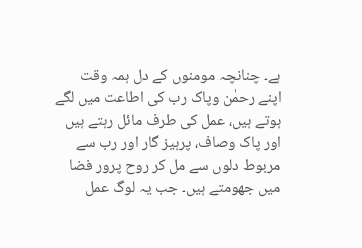ہے۔ چنانچہ مومنوں کے دل ہمہ وقت اپنے رحمٰن وپاک رب کی اطاعت میں لگے ہوتے ہیں، عمل کی طرف مائل رہتے ہیں اور پاک وصاف، پرہیز گار اور رب سے مربوط دلوں سے مل کر روح پرور فضا میں جھومتے ہیں۔ جب یہ لوگ عمل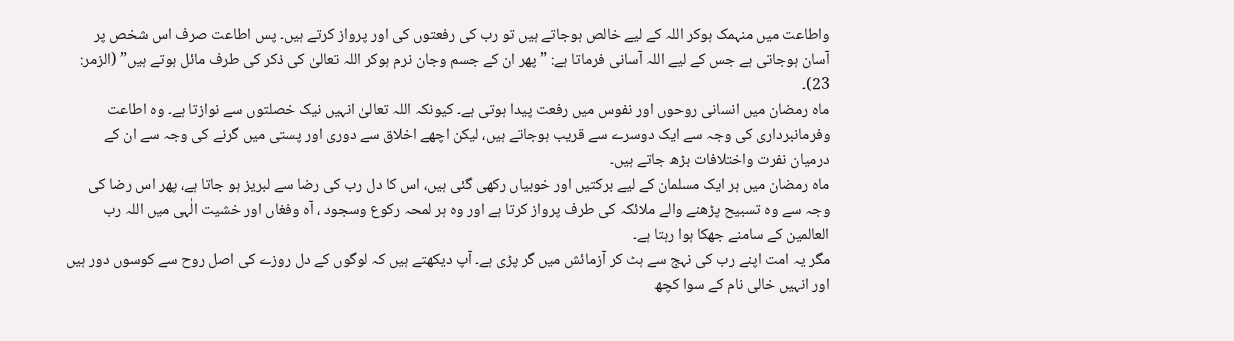واطاعت میں منہمک ہوکر اللہ کے لیے خالص ہوجاتے ہیں تو رب کی رفعتوں کی اور پرواز کرتے ہیں۔ پس اطاعت صرف اس شخص پر آسان ہوجاتی ہے جس کے لیے اللہ آسانی فرماتا ہے: ” پھر ان کے جسم وجان نرم ہوکر اللہ تعالیٰ کی ذکر کی طرف مائل ہوتے ہیں” (الزمر: 23)۔
ماہ رمضان میں انسانی روحوں اور نفوس میں رفعت پیدا ہوتی ہے۔ کیونکہ اللہ تعالیٰ انہیں نیک خصلتوں سے نوازتا ہے۔ وہ اطاعت وفرمانبرداری کی وجہ سے ایک دوسرے سے قریب ہوجاتے ہیں، لیکن اچھے اخلاق سے دوری اور پستی میں گرنے کی وجہ سے ان کے درمیان نفرت واختلافات بڑھ جاتے ہیں۔
ماہ رمضان میں ہر ایک مسلمان کے لیے برکتیں اور خوبیاں رکھی گئی ہیں، اس کا دل رب کی رضا سے لبریز ہو جاتا ہے، پھر اس رضا کی وجہ سے وہ تسبیح پڑھنے والے ملائکہ کی طرف پرواز کرتا ہے اور وہ ہر لمحہ رکوع وسجود ، آہ وفغاں اور خشیت الٰہی میں اللہ رب العالمین کے سامنے جھکا ہوا رہتا ہے۔
مگر یہ امت اپنے رب کی نہج سے ہٹ کر آزمائش میں گر پڑی ہے۔ آپ دیکھتے ہیں کہ لوگوں کے دل روزے کی اصل روح سے کوسوں دور ہیں اور انہیں خالی نام کے سوا کچھ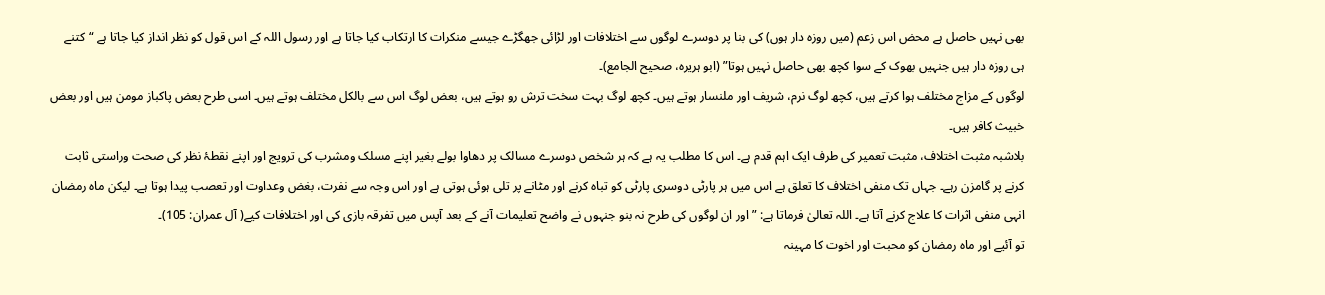بھی نہیں حاصل ہے محض اس زعم (میں روزہ دار ہوں) کی بنا پر دوسرے لوگوں سے اختلافات اور لڑائی جھگڑے جیسے منکرات کا ارتکاب کیا جاتا ہے اور رسول اللہ کے اس قول کو نظر انداز کیا جاتا ہے “کتنے ہی روزہ دار ہیں جنہیں بھوک کے سوا کچھ بھی حاصل نہیں ہوتا” (ابو ہریرہ، صحیح الجامع)۔
لوگوں کے مزاج مختلف ہوا کرتے ہیں، کچھ لوگ نرم، شریف اور ملنسار ہوتے ہیں۔ کچھ لوگ بہت سخت ترش رو ہوتے ہیں، بعض لوگ اس سے بالکل مختلف ہوتے ہیں۔ اسی طرح بعض پاکباز مومن ہیں اور بعض خبیث کافر ہیں۔
بلاشبہ مثبت اختلاف، مثبت تعمیر کی طرف ایک اہم قدم ہے۔ اس کا مطلب یہ ہے کہ ہر شخص دوسرے مسالک پر دھاوا بولے بغیر اپنے مسلک ومشرب کی ترویج اور اپنے نقطۂ نظر کی صحت وراستی ثابت کرنے پر گامزن رہے۔ جہاں تک منفی اختلاف کا تعلق ہے اس میں ہر پارٹی دوسری پارٹی کو تباہ کرنے اور مٹانے پر تلی ہوئی ہوتی ہے اور اس وجہ سے نفرت، بغض وعداوت اور تعصب پیدا ہوتا ہے۔ لیکن ماہ رمضان انہی منفی اثرات کا علاج کرنے آتا ہے۔ اللہ تعالیٰ فرماتا ہے: ” اور ان لوگوں کی طرح نہ بنو جنہوں نے واضح تعلیمات آنے کے بعد آپس میں تفرقہ بازی کی اور اختلافات کیے( آل عمران: 105)۔
تو آئیے اور ماہ رمضان کو محبت اور اخوت کا مہینہ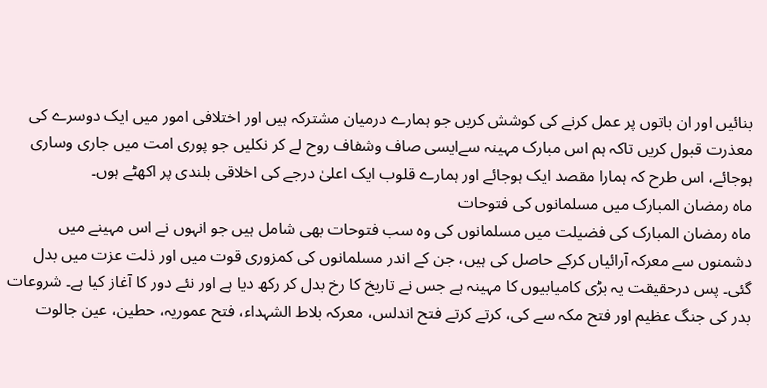بنائیں اور ان باتوں پر عمل کرنے کی کوشش کریں جو ہمارے درمیان مشترکہ ہیں اور اختلافی امور میں ایک دوسرے کی معذرت قبول کریں تاکہ ہم اس مبارک مہینہ سےایسی صاف وشفاف روح لے کر نکلیں جو پوری امت میں جاری وساری ہوجائے، اس طرح کہ ہمارا مقصد ایک ہوجائے اور ہمارے قلوب ایک اعلیٰ درجے کی اخلاقی بلندی پر اکھٹے ہوں۔
ماہ رمضان المبارک میں مسلمانوں کی فتوحات
ماہ رمضان المبارک کی فضیلت میں مسلمانوں کی وہ سب فتوحات بھی شامل ہیں جو انہوں نے اس مہینے میں دشمنوں سے معرکہ آرائیاں کرکے حاصل کی ہیں، جن کے اندر مسلمانوں کی کمزوری قوت میں اور ذلت عزت میں بدل گئی۔ پس درحقیقت یہ بڑی کامیابیوں کا مہینہ ہے جس نے تاریخ کا رخ بدل کر رکھ دیا ہے اور نئے دور کا آغاز کیا ہے۔ شروعات بدر کی جنگ عظیم اور فتح مکہ سے کی، کرتے کرتے فتح اندلس، معرکہ بلاط الشہداء، فتح عموریہ، حطین، عین جالوت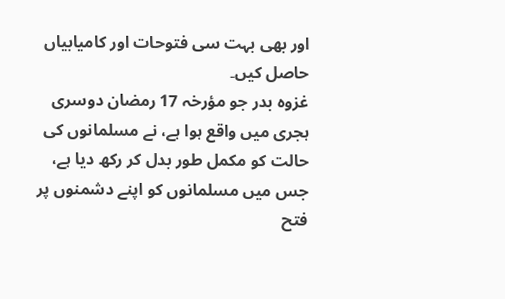اور بھی بہت سی فتوحات اور کامیابیاں حاصل کیں۔
غزوہ بدر جو مؤرخہ 17 رمضان دوسری ہجری میں واقع ہوا ہے، نے مسلمانوں کی حالت کو مکمل طور بدل کر رکھ دیا ہے، جس میں مسلمانوں کو اپنے دشمنوں پر فتح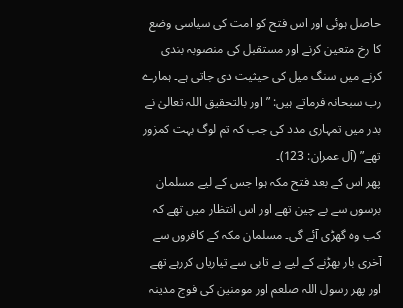حاصل ہوئی اور اس فتح کو امت کی سیاسی وضع کا رخ متعین کرنے اور مستقبل کی منصوبہ بندی کرنے میں سنگ میل کی حیثیت دی جاتی ہے۔ ہمارے رب سبحانہ فرماتے ہیں: ” اور بالتحقیق اللہ تعالیٰ نے بدر میں تمہاری مدد کی جب کہ تم لوگ بہت کمزور تھے” (آل عمران: 123)۔
پھر اس کے بعد فتح مکہ ہوا جس کے لیے مسلمان برسوں سے بے چین تھے اور اس انتظار میں تھے کہ کب وہ گھڑی آئے گی۔ مسلمان مکہ کے کافروں سے آخری بار بھڑنے کے لیے بے تابی سے تیاریاں کررہے تھے اور پھر رسول اللہ صلعم اور مومنین کی فوج مدینہ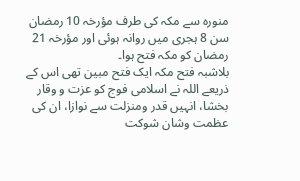منورہ سے مکہ کی طرف مؤرخہ 10 رمضان سن 8 ہجری میں روانہ ہوئی اور مؤرخہ 21 رمضان کو مکہ فتح ہوا۔
بلاشبہ فتح مکہ ایک فتح مبین تھی اس کے ذریعے اللہ نے اسلامی فوج کو عزت و وقار بخشا، انہیں قدر ومنزلت سے نوازا، ان کی عظمت وشان شوکت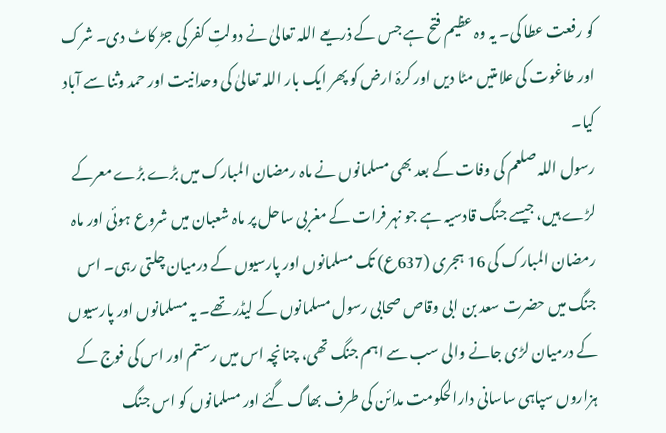کو رفعت عطا کی۔ یہ وہ عظیم فتح ہے جس کے ذریعے اللہ تعالیٰ نے دولتِ کفر کی جڑ کاٹ دی۔ شرک اور طاغوت کی علامتیں مٹا دیں اور کرۂ ارض کو پھر ایک بار اللہ تعالیٰ کی وحدانیت اور حمد وثنا سے آباد کیا۔
رسول اللہ صلعم کی وفات کے بعد بھی مسلمانوں نے ماہ رمضان المبارک میں بڑے بڑے معرکے لڑے ہیں، جیسے جنگ قادسیہ ہے جو نہر فرات کے مغربی ساحل پر ماہ شعبان میں شروع ہوئی اور ماہ رمضان المبارک کی 16 ہجری (637ع) تک مسلمانوں اور پارسیوں کے درمیان چلتی رہی۔ اس جنگ میں حضرت سعد بن ابی وقاص صحابی رسول مسلمانوں کے لیڈر تھے۔ یہ مسلمانوں اور پارسیوں کے درمیان لڑی جانے والی سب سے اہم جنگ تھی، چنانچہ اس میں رستم اور اس کی فوج کے ہزاروں سپاہی ساسانی دارالحکومت مدائن کی طرف بھاگ گئے اور مسلمانوں کو اس جنگ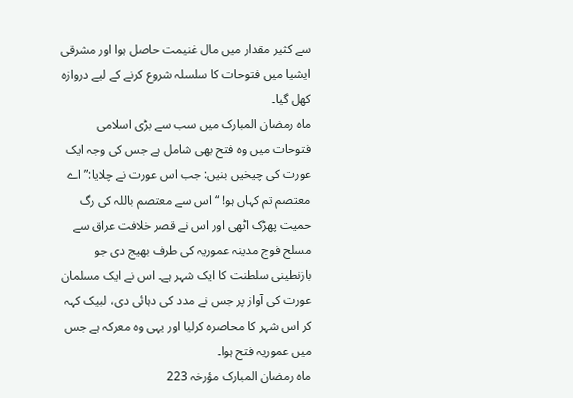سے کثیر مقدار میں مال غنیمت حاصل ہوا اور مشرقی ایشیا میں فتوحات کا سلسلہ شروع کرنے کے لیے دروازہ کھل گیا۔
ماہ رمضان المبارک میں سب سے بڑی اسلامی فتوحات میں وہ فتح بھی شامل ہے جس کی وجہ ایک عورت کی چیخیں بنیں: جب اس عورت نے چلایا:” اے معتصم تم کہاں ہو! “اس سے معتصم باللہ کی رگ حمیت پھڑک اٹھی اور اس نے قصر خلافت عراق سے مسلح فوج مدینہ عموریہ کی طرف بھیج دی جو بازنطینی سلطنت کا ایک شہر ہے۔ اس نے ایک مسلمان عورت کی آواز پر جس نے مدد کی دہائی دی، لبیک کہہ کر اس شہر کا محاصرہ کرلیا اور یہی وہ معرکہ ہے جس میں عموریہ فتح ہوا۔
ماہ رمضان المبارک مؤرخہ 223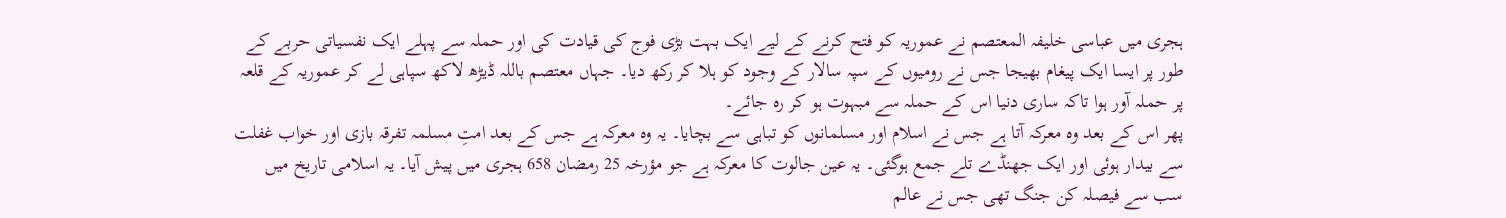ہجری میں عباسی خلیفہ المعتصم نے عموریہ کو فتح کرنے کے لیے ایک بہت بڑی فوج کی قیادت کی اور حملہ سے پہلے ایک نفسیاتی حربے کے طور پر ایسا ایک پیغام بھیجا جس نے رومیوں کے سپہ سالار کے وجود کو ہلا کر رکھ دیا۔ جہاں معتصم باللہ ڈیڑھ لاکھ سپاہی لے کر عموریہ کے قلعہ پر حملہ آور ہوا تاکہ ساری دنیا اس کے حملہ سے مبہوت ہو کر رہ جائے۔
پھر اس کے بعد وہ معرکہ آتا ہے جس نے اسلام اور مسلمانوں کو تباہی سے بچایا۔ یہ وہ معرکہ ہے جس کے بعد امتِ مسلمہ تفرقہ بازی اور خواب غفلت سے بیدار ہوئی اور ایک جھنڈے تلے جمع ہوگئی۔ یہ عین جالوت کا معرکہ ہے جو مؤرخہ 25 رمضان 658 ہجری میں پیش آیا۔ یہ اسلامی تاریخ میں سب سے فیصلہ کن جنگ تھی جس نے عالم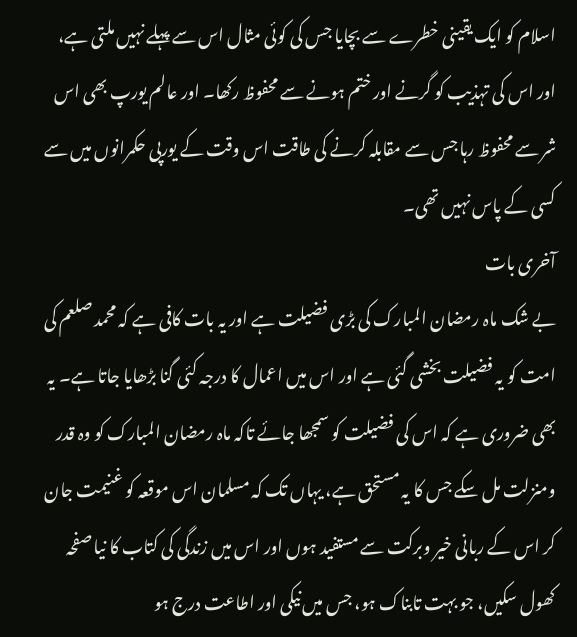اسلام کو ایک یقینی خطرے سے بچایا جس کی کوئی مثال اس سے پہلے نہیں ملتی ہے، اور اس کی تہذیب کو گرنے اور ختم ہونے سے محفوظ رکھا۔ اور عالم یورپ بھی اس شر سے محفوظ رہا جس سے مقابلہ کرنے کی طاقت اس وقت کے یورپی حکمرانوں میں سے کسی کے پاس نہیں تھی۔
آخری بات
بے شک ماہ رمضان المبارک کی بڑی فضیلت ہے اور یہ بات کافی ہے کہ محمد صلعم کی امت کو یہ فضیلت بخشی گئی ہے اور اس میں اعمال کا درجہ کئی گنا بڑھایا جاتا ہے۔ یہ بھی ضروری ہے کہ اس کی فضیلت کو سمجھا جائے تاکہ ماہ رمضان المبارک کو وہ قدر ومنزلت مل سکے جس کا یہ مستحق ہے، یہاں تک کہ مسلمان اس موقعہ کو غنیمت جان کر اس کے ربانی خیر وبرکت سے مستفید ہوں اور اس میں زندگی کی کتاب کا نیا صفحہ کھول سکیں، جو بہت تابناک ہو، جس میں نیکی اور اطاعت درج ہو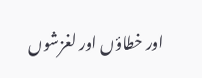اور خطاؤں اور لغزشوں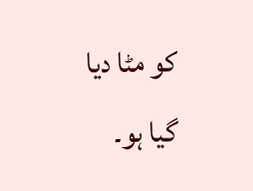کو مٹا دیا گیا ہو۔